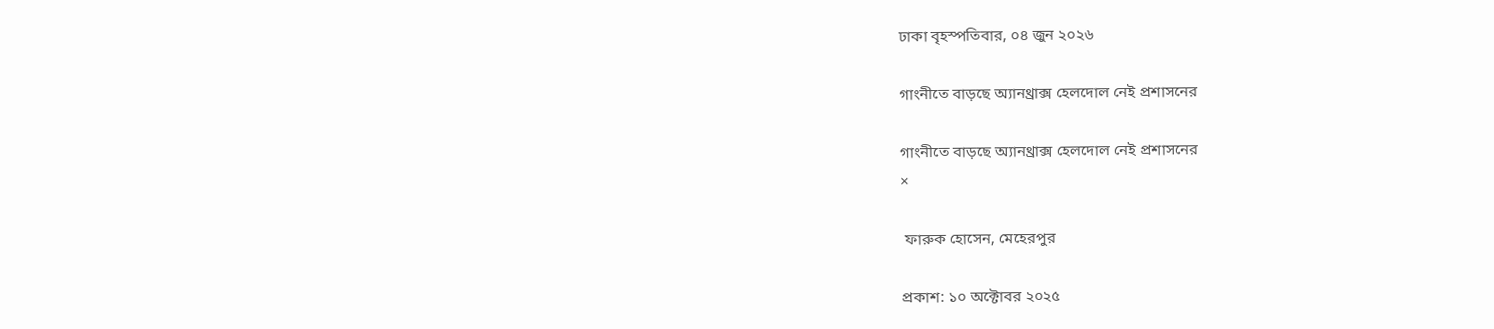ঢাকা বৃহস্পতিবার, ০৪ জুন ২০২৬

গাংনীতে বাড়ছে অ্যানথ্রাক্স হেলদোল নেই প্রশাসনের

গাংনীতে বাড়ছে অ্যানথ্রাক্স হেলদোল নেই প্রশাসনের
×

 ফারুক হোসেন, মেহেরপুর

প্রকাশ: ১০ অক্টোবর ২০২৫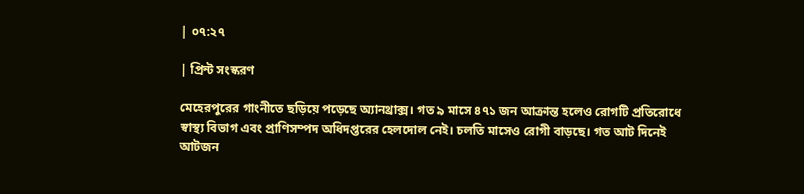| ০৭:২৭

| প্রিন্ট সংস্করণ

মেহেরপুরের গাংনীতে ছড়িয়ে পড়েছে অ্যানথ্রাক্স। গত ৯ মাসে ৪৭১ জন আক্রান্ত হলেও রোগটি প্রতিরোধে স্বাস্থ্য বিভাগ এবং প্রাণিসম্পদ অধিদপ্তরের হেলদোল নেই। চলতি মাসেও রোগী বাড়ছে। গত আট দিনেই আটজন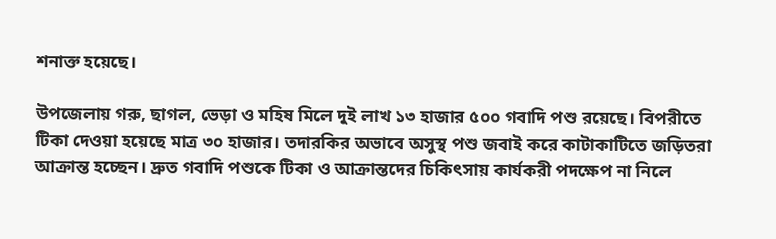শনাক্ত হয়েছে।

উপজেলায় গরু, ছাগল, ভেড়া ও মহিষ মিলে দুই লাখ ১৩ হাজার ৫০০ গবাদি পশু রয়েছে। বিপরীতে টিকা দেওয়া হয়েছে মাত্র ৩০ হাজার। তদারকির অভাবে অসুস্থ পশু জবাই করে কাটাকাটিতে জড়িতরা আক্রান্ত হচ্ছেন। দ্রুত গবাদি পশুকে টিকা ও আক্রান্তদের চিকিৎসায় কার্যকরী পদক্ষেপ না নিলে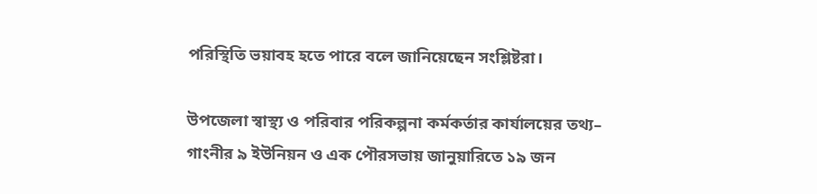পরিস্থিতি ভয়াবহ হতে পারে বলে জানিয়েছেন সংশ্লিষ্টরা।

উপজেলা স্বাস্থ্য ও পরিবার পরিকল্পনা কর্মকর্তার কার্যালয়ের তথ্য– গাংনীর ৯ ইউনিয়ন ও এক পৌরসভায় জানুয়ারিতে ১৯ জন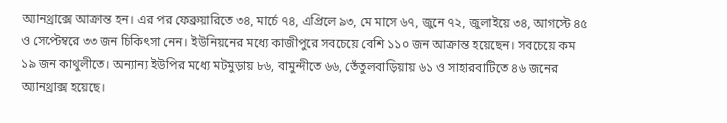অ্যানথ্রাক্সে আক্রান্ত হন। এর পর ফেব্রুয়ারিতে ৩৪, মার্চে ৭৪, এপ্রিলে ৯৩, মে মাসে ৬৭, জুনে ৭২, জুলাইয়ে ৩৪, আগস্টে ৪৫ ও সেপ্টেম্বরে ৩৩ জন চিকিৎসা নেন। ইউনিয়নের মধ্যে কাজীপুরে সবচেয়ে বেশি ১১০ জন আক্রান্ত হয়েছেন। সবচেয়ে কম ১৯ জন কাথুলীতে। অন্যান্য ইউপির মধ্যে মটমুড়ায় ৮৬, বামুন্দীতে ৬৬, তেঁতুলবাড়িয়ায় ৬১ ও সাহারবাটিতে ৪৬ জনের অ্যানথ্রাক্স হয়েছে।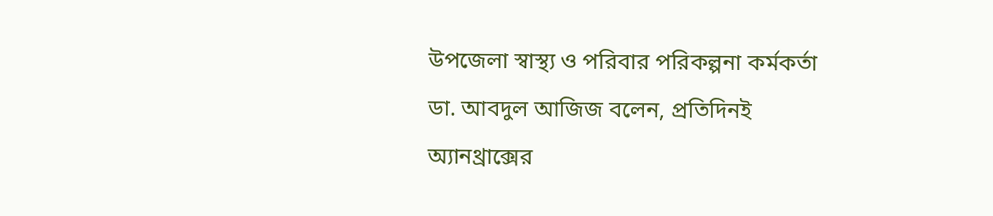উপজেলা স্বাস্থ্য ও পরিবার পরিকল্পনা কর্মকর্তা ডা. আবদুল আজিজ বলেন, প্রতিদিনই অ্যানথ্রাক্সের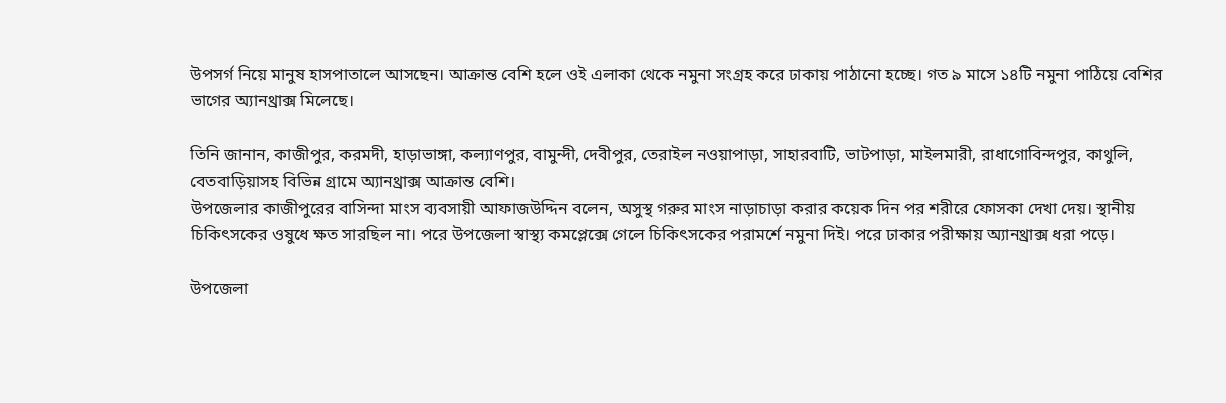উপসর্গ নিয়ে মানুষ হাসপাতালে আসছেন। আক্রান্ত বেশি হলে ওই এলাকা থেকে নমুনা সংগ্রহ করে ঢাকায় পাঠানো হচ্ছে। গত ৯ মাসে ১৪টি নমুনা পাঠিয়ে বেশির ভাগের অ্যানথ্রাক্স মিলেছে।

তিনি জানান, কাজীপুর, করমদী, হাড়াভাঙ্গা, কল্যাণপুর, বামুন্দী, দেবীপুর, তেরাইল নওয়াপাড়া, সাহারবাটি, ভাটপাড়া, মাইলমারী, রাধাগোবিন্দপুর, কাথুলি, বেতবাড়িয়াসহ বিভিন্ন গ্রামে অ্যানথ্রাক্স আক্রান্ত বেশি।
উপজেলার কাজীপুরের বাসিন্দা মাংস ব্যবসায়ী আফাজউদ্দিন বলেন, অসুস্থ গরুর মাংস নাড়াচাড়া করার কয়েক দিন পর শরীরে ফোসকা দেখা দেয়। স্থানীয় চিকিৎসকের ওষুধে ক্ষত সারছিল না। পরে উপজেলা স্বাস্থ্য কমপ্লেক্সে গেলে চিকিৎসকের পরামর্শে নমুনা দিই। পরে ঢাকার পরীক্ষায় অ্যানথ্রাক্স ধরা পড়ে।

উপজেলা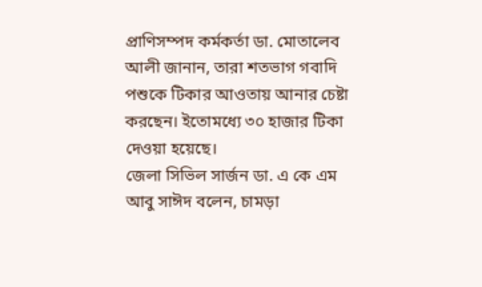প্রাণিসম্পদ কর্মকর্তা ডা. মোতালেব আলী জানান, তারা শতভাগ গবাদি পশুকে টিকার আওতায় আনার চেষ্টা করছেন। ইতোমধ্যে ৩০ হাজার টিকা দেওয়া হয়েছে।
জেলা সিভিল সার্জন ডা. এ কে এম আবু সাঈদ বলেন, চামড়া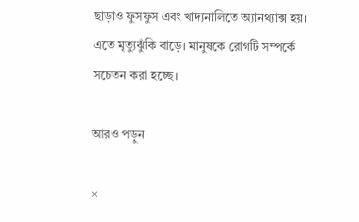ছাড়াও ফুসফুস এবং খাদ্যনালিতে অ্যানথ্যাক্স হয়। এতে মৃত্যুঝুঁকি বাড়ে। মানুষকে রোগটি সম্পর্কে সচেতন করা হচ্ছে।

আরও পড়ুন

×